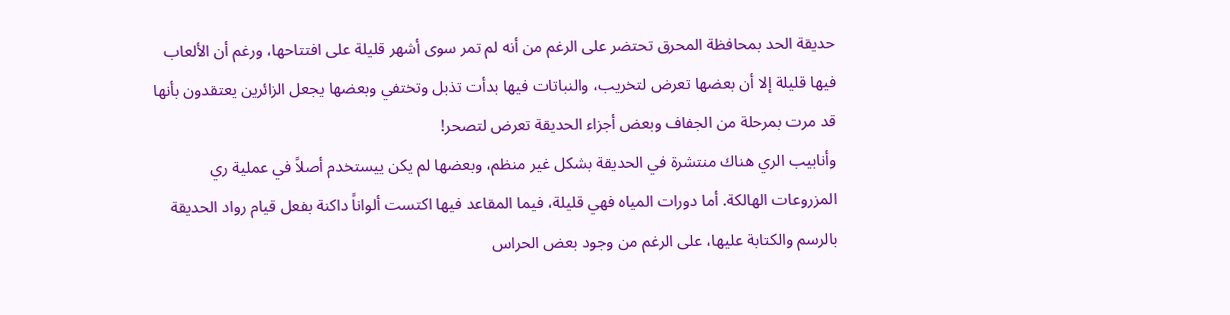حديقة الحد بمحافظة المحرق تحتضر على الرغم من أنه لم تمر سوى أشهر قليلة على افتتاحها، ورغم أن الألعاب فيها قليلة إلا أن بعضها تعرض لتخريب، والنباتات فيها بدأت تذبل وتختفي وبعضها يجعل الزائرين يعتقدون بأنها قد مرت بمرحلة من الجفاف وبعض أجزاء الحديقة تعرض لتصحر!
وأنابيب الري هناك منتشرة في الحديقة بشكل غير منظم، وبعضها لم يكن ييستخدم أصلاً في عملية ري المزروعات الهالكة. أما دورات المياه فهي قليلة، فيما المقاعد فيها اكتست ألواناً داكنة بفعل قيام رواد الحديقة بالرسم والكتابة عليها، على الرغم من وجود بعض الحراس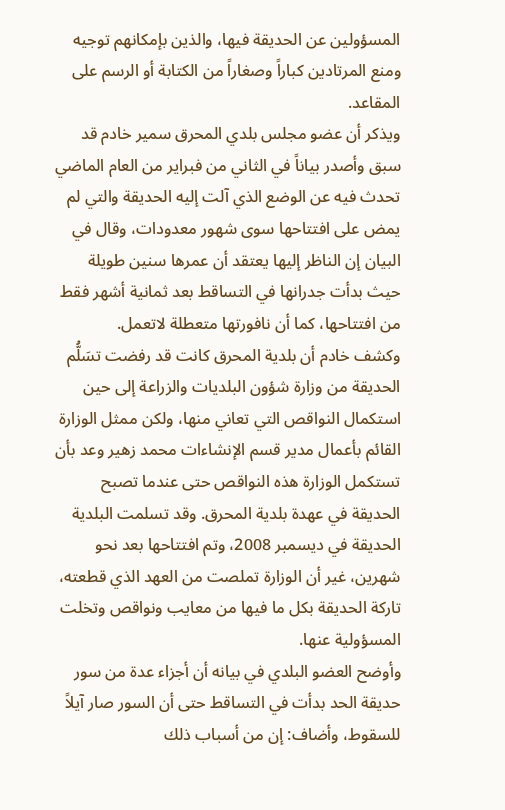المسؤولين عن الحديقة فيها، والذين بإمكانهم توجيه ومنع المرتادين كباراً وصغاراً من الكتابة أو الرسم على المقاعد.
ويذكر أن عضو مجلس بلدي المحرق سمير خادم قد سبق وأصدر بياناً في الثاني من فبراير من العام الماضي تحدث فيه عن الوضع الذي آلت إليه الحديقة والتي لم يمض على افتتاحها سوى شهور معدودات، وقال في البيان إن الناظر إليها يعتقد أن عمرها سنين طويلة حيث بدأت جدرانها في التساقط بعد ثمانية أشهر فقط من افتتاحها، كما أن نافورتها متعطلة لاتعمل.
وكشف خادم أن بلدية المحرق كانت قد رفضت تسَلُّم الحديقة من وزارة شؤون البلديات والزراعة إلى حين استكمال النواقص التي تعاني منها، ولكن ممثل الوزارة القائم بأعمال مدير قسم الإنشاءات محمد زهير وعد بأن تستكمل الوزارة هذه النواقص حتى عندما تصبح الحديقة في عهدة بلدية المحرق. وقد تسلمت البلدية الحديقة في ديسمبر 2008، وتم افتتاحها بعد نحو شهرين، غير أن الوزارة تملصت من العهد الذي قطعته، تاركة الحديقة بكل ما فيها من معايب ونواقص وتخلت المسؤولية عنها.
وأوضح العضو البلدي في بيانه أن أجزاء عدة من سور حديقة الحد بدأت في التساقط حتى أن السور صار آيلاً للسقوط، وأضاف: إن من أسباب ذلك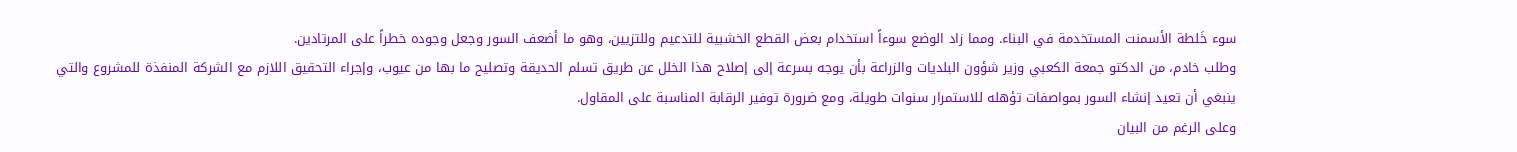سوء خَلطة الأسمنت المستخدمة في البناء. ومما زاد الوضع سوءاً استخدام بعض القطع الخشبية للتدعيم وللتزيين، وهو ما أضعف السور وجعل وجوده خطراً على المرتادين.
وطلب خادم، من الدكتو جمعة الكعبي وزير شؤون البلديات والزراعة بأن يوجه بسرعة إلى إصلاح هذا الخلل عن طريق تسلم الحديقة وتصليح ما بها من عيوب، وإجراء التحقيق اللازم مع الشركة المنفذة للمشروع والتي ينبغي أن تعيد إنشاء السور بمواصفات تؤهله للاستمرار سنوات طويلة، ومع ضرورة توفير الرقابة المناسبة على المقاول.
وعلى الرغم من البيان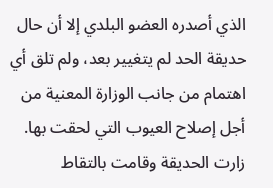الذي أصدره العضو البلدي إلا أن حال حديقة الحد لم يتغيير بعد، ولم تلق أي اهتمام من جانب الوزارة المعنية من أجل إصلاح العيوب التي لحقت بها.
زارت الحديقة وقامت بالتقاط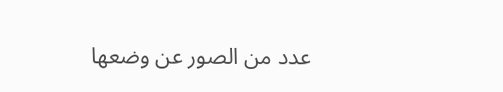عدد من الصور عن وضعها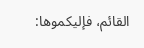القائم، فإليكموها: